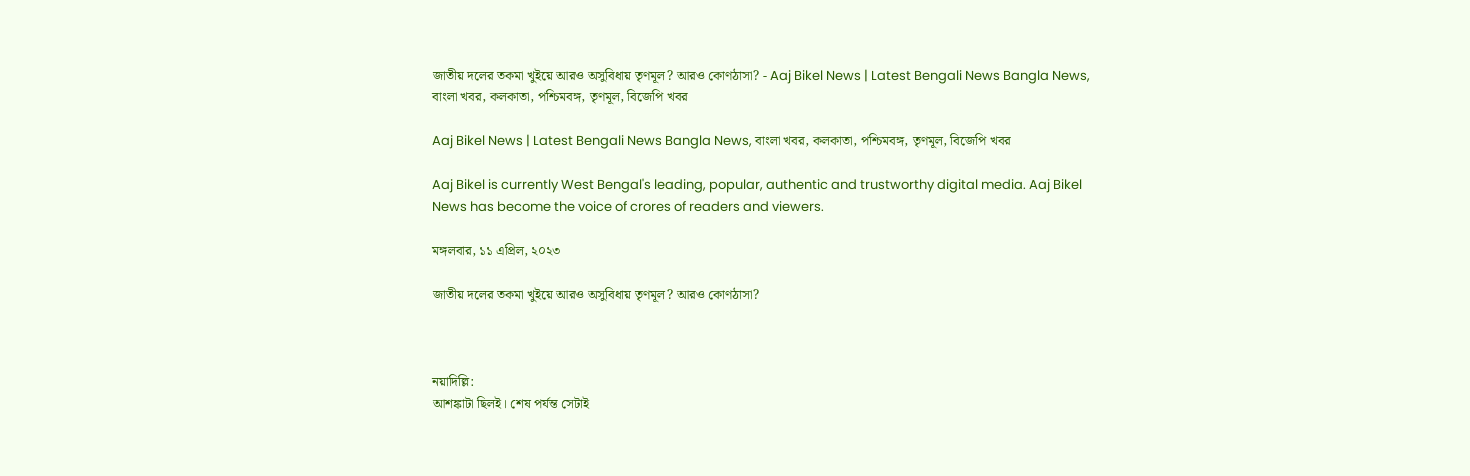জাতীয় দলের তকমা খুইয়ে আরও অসুবিধায় তৃণমূল? আরও কোণঠাসা? - Aaj Bikel News | Latest Bengali News Bangla News, বাংলা খবর, কলকাতা, পশ্চিমবঙ্গ, তৃণমূল, বিজেপি খবর

Aaj Bikel News | Latest Bengali News Bangla News, বাংলা খবর, কলকাতা, পশ্চিমবঙ্গ, তৃণমূল, বিজেপি খবর

Aaj Bikel is currently West Bengal's leading, popular, authentic and trustworthy digital media. Aaj Bikel News has become the voice of crores of readers and viewers.

মঙ্গলবার, ১১ এপ্রিল, ২০২৩

জাতীয় দলের তকমা খুইয়ে আরও অসুবিধায় তৃণমূল? আরও কোণঠাসা?



নয়াদিল্লি:
আশঙ্কাটা ছিলই। শেষ পর্যন্ত সেটাই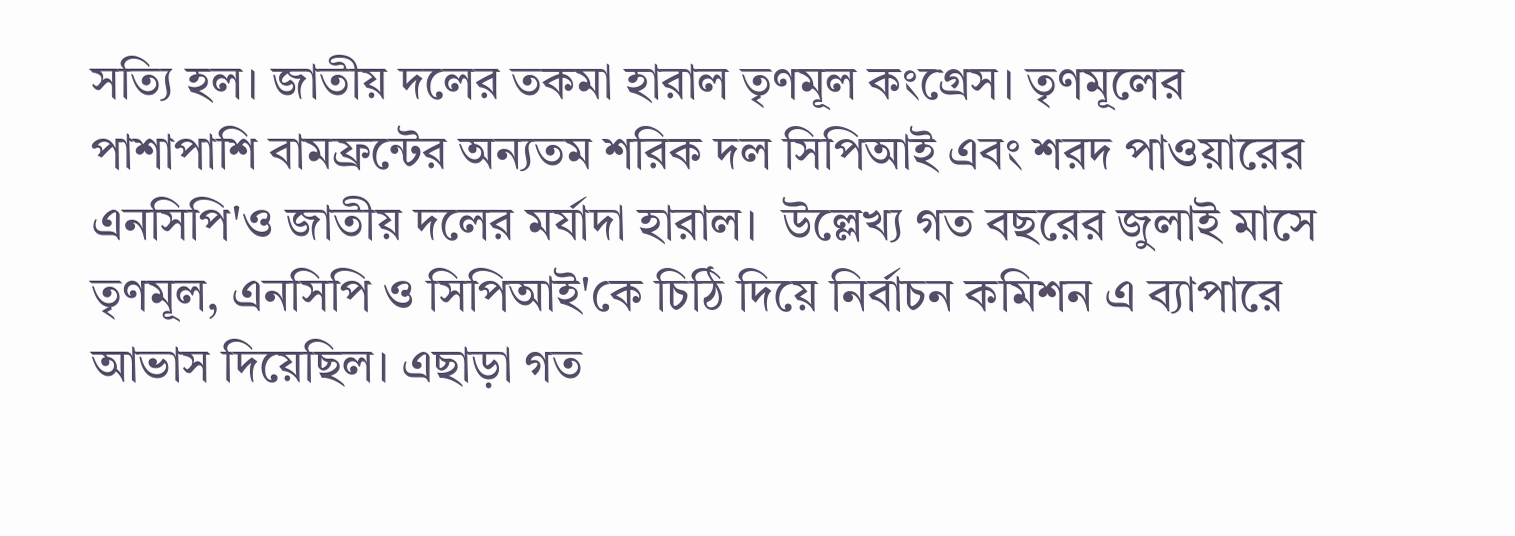সত্যি হল। জাতীয় দলের তকমা হারাল তৃণমূল কংগ্রেস। তৃণমূলের পাশাপাশি বামফ্রন্টের অন্যতম শরিক দল সিপিআই এবং শরদ পাওয়ারের এনসিপি'ও জাতীয় দলের মর্যাদা হারাল।  উল্লেখ্য গত বছরের জুলাই মাসে তৃণমূল, এনসিপি ও সিপিআই'কে চিঠি দিয়ে নির্বাচন কমিশন এ ব্যাপারে আভাস দিয়েছিল। এছাড়া গত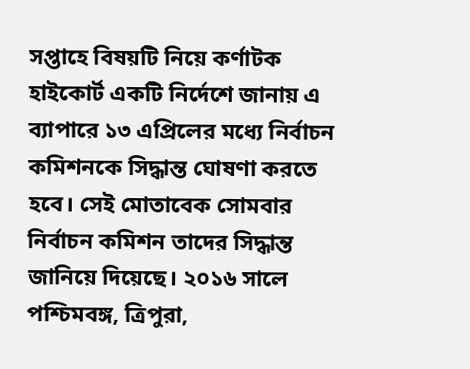সপ্তাহে বিষয়টি নিয়ে কর্ণাটক হাইকোর্ট একটি নির্দেশে জানায় এ ব্যাপারে ১৩ এপ্রিলের মধ্যে নির্বাচন কমিশনকে সিদ্ধান্ত ঘোষণা করতে হবে। সেই মোতাবেক সোমবার নির্বাচন কমিশন তাদের সিদ্ধান্ত জানিয়ে দিয়েছে। ২০১৬ সালে পশ্চিমবঙ্গ, ত্রিপুরা,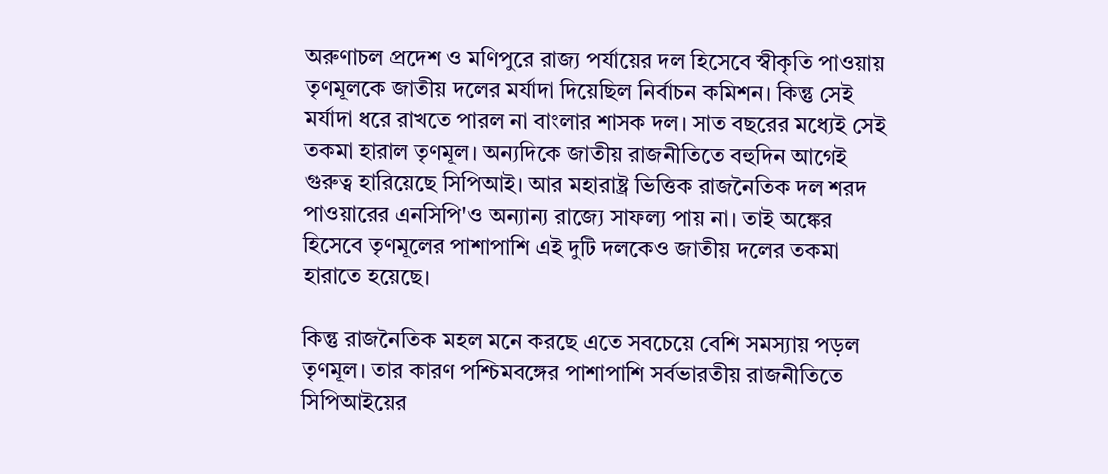অরুণাচল প্রদেশ ও মণিপুরে রাজ্য পর্যায়ের দল হিসেবে স্বীকৃতি পাওয়ায় তৃণমূলকে জাতীয় দলের মর্যাদা দিয়েছিল নির্বাচন কমিশন। কিন্তু সেই মর্যাদা ধরে রাখতে পারল না বাংলার শাসক দল। সাত বছরের মধ্যেই সেই তকমা হারাল তৃণমূল। অন্যদিকে জাতীয় রাজনীতিতে বহুদিন আগেই গুরুত্ব হারিয়েছে সিপিআই। আর মহারাষ্ট্র ভিত্তিক রাজনৈতিক দল শরদ পাওয়ারের এনসিপি'ও অন্যান্য রাজ্যে সাফল্য পায় না। তাই অঙ্কের হিসেবে তৃণমূলের পাশাপাশি এই দুটি দলকেও জাতীয় দলের তকমা হারাতে হয়েছে।

কিন্তু রাজনৈতিক মহল মনে করছে এতে সবচেয়ে বেশি সমস্যায় পড়ল তৃণমূল। তার কারণ পশ্চিমবঙ্গের পাশাপাশি সর্বভারতীয় রাজনীতিতে সিপিআইয়ের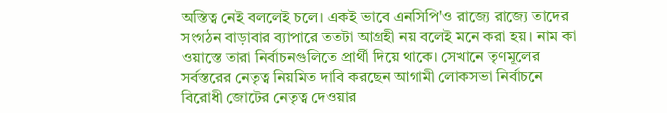অস্তিত্ব নেই বললেই চলে। একই ভাবে এনসিপি'ও রাজ্যে রাজ্যে তাদের সংগঠন বাড়াবার ব্যাপারে ততটা আগ্রহী নয় বলেই মনে করা হয়। নাম কা ওয়াস্তে তারা নির্বাচনগুলিতে প্রার্থী দিয়ে থাকে। সেখানে তৃণমূলের সর্বস্তরের নেতৃত্ব নিয়মিত দাবি করছেন আগামী লোকসভা নির্বাচনে বিরোধী জোটের নেতৃত্ব দেওয়ার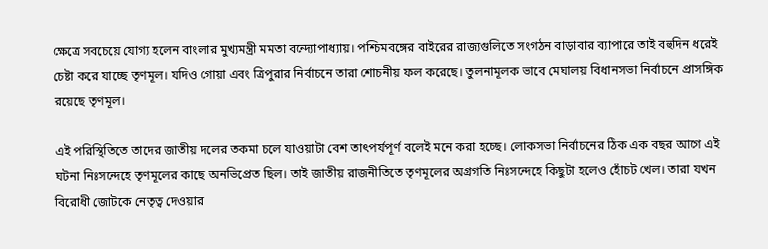ক্ষেত্রে সবচেয়ে যোগ্য হলেন বাংলার মুখ্যমন্ত্রী মমতা বন্দ্যোপাধ্যায়। পশ্চিমবঙ্গের বাইরের রাজ্যগুলিতে সংগঠন বাড়াবার ব্যাপারে তাই বহুদিন ধরেই চেষ্টা করে যাচ্ছে তৃণমূল। যদিও গোয়া এবং ত্রিপুরার নির্বাচনে তারা শোচনীয় ফল করেছে। তুলনামূলক ভাবে মেঘালয় বিধানসভা নির্বাচনে প্রাসঙ্গিক রয়েছে তৃণমূল।

এই পরিস্থিতিতে তাদের জাতীয় দলের তকমা চলে যাওয়াটা বেশ তাৎপর্যপূর্ণ বলেই মনে করা হচ্ছে। লোকসভা নির্বাচনের ঠিক এক বছর আগে এই ঘটনা নিঃসন্দেহে তৃণমূলের কাছে অনভিপ্রেত ছিল। তাই জাতীয় রাজনীতিতে তৃণমূলের অগ্রগতি নিঃসন্দেহে কিছুটা হলেও হোঁচট খেল। তারা যখন বিরোধী জোটকে নেতৃত্ব দেওয়ার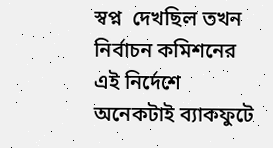স্বপ্ন  দেখছিল তখন নির্বাচন কমিশনের এই নির্দেশে অনেকটাই ব্যাকফুটে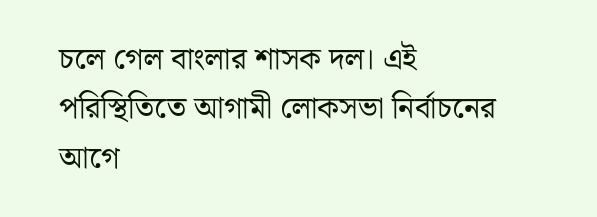চলে গেল বাংলার শাসক দল। এই পরিস্থিতিতে আগামী লোকসভা নির্বাচনের আগে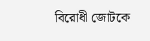বিরোধী জোটকে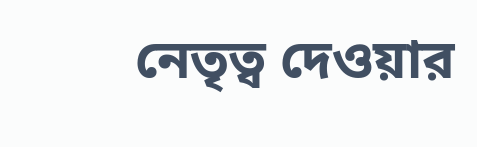নেতৃত্ব দেওয়ার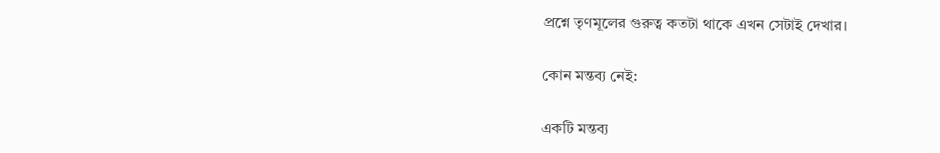প্রশ্নে তৃণমূলের গুরুত্ব কতটা থাকে এখন সেটাই দেখার।

কোন মন্তব্য নেই:

একটি মন্তব্য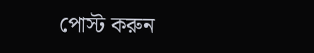পোস্ট করুন